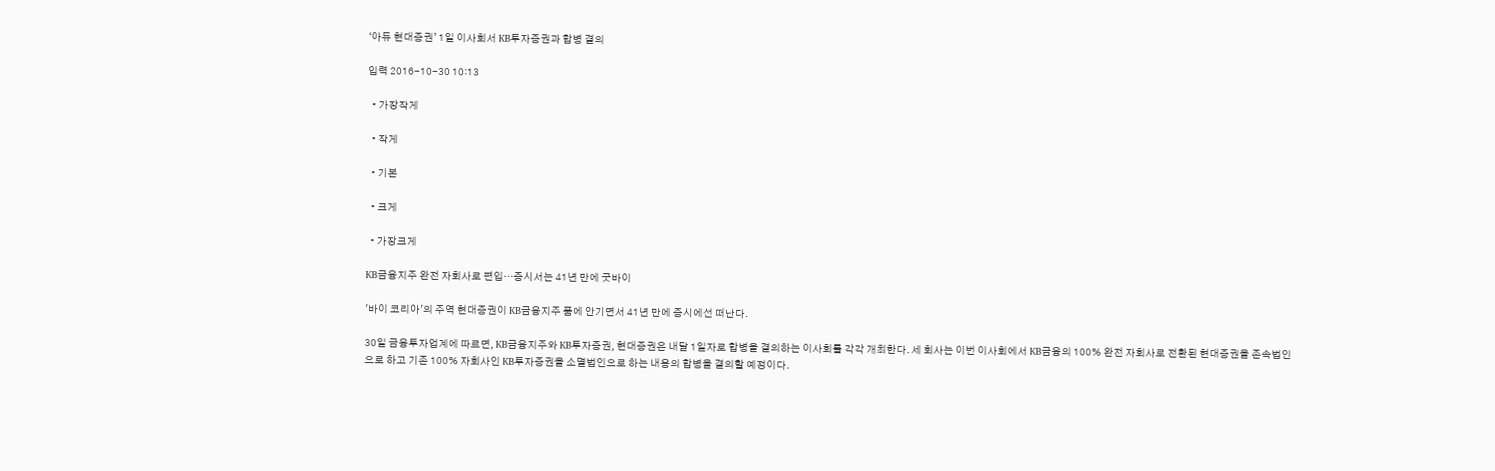‘아듀 현대증권’ 1일 이사회서 KB투자증권과 합병 결의

입력 2016-10-30 10:13

  • 가장작게

  • 작게

  • 기본

  • 크게

  • 가장크게

KB금융지주 완전 자회사로 편입…증시서는 41년 만에 굿바이

'바이 코리아'의 주역 현대증권이 KB금융지주 품에 안기면서 41년 만에 증시에선 떠난다.

30일 금융투자업계에 따르면, KB금융지주와 KB투자증권, 현대증권은 내달 1일자로 합병을 결의하는 이사회를 각각 개최한다. 세 회사는 이번 이사회에서 KB금융의 100% 완전 자회사로 전환된 현대증권을 존속법인으로 하고 기존 100% 자회사인 KB투자증권을 소멸법인으로 하는 내용의 합병을 결의할 예정이다.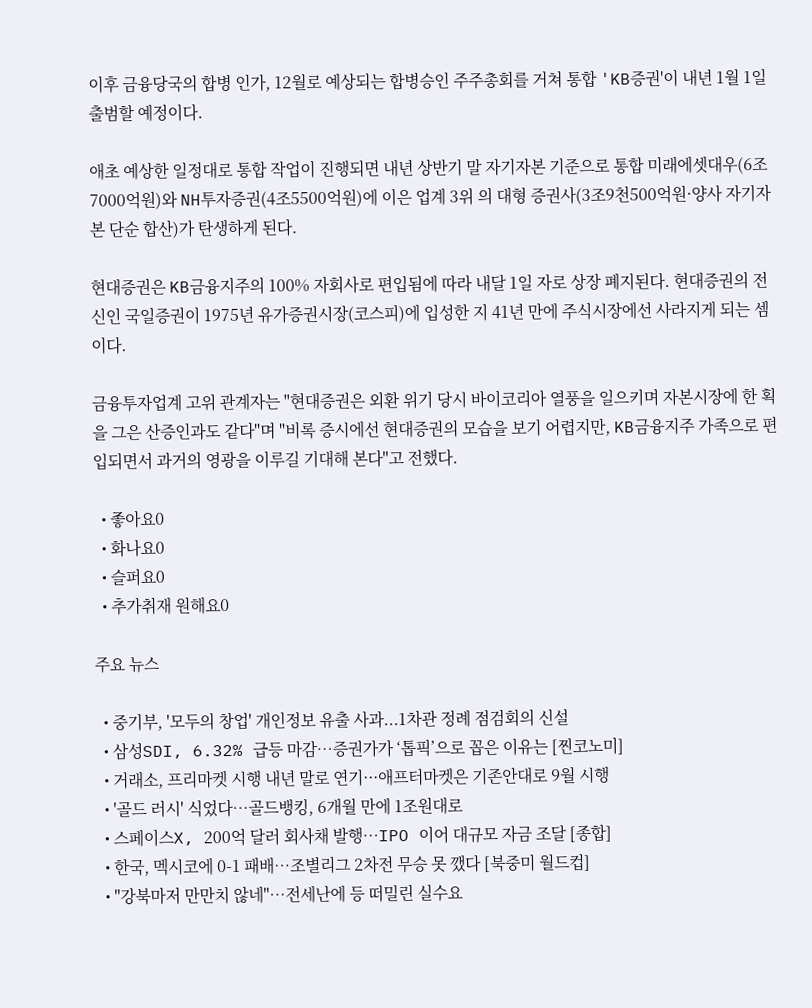이후 금융당국의 합병 인가, 12월로 예상되는 합병승인 주주총회를 거쳐 통합 'KB증권'이 내년 1월 1일 출범할 예정이다.

애초 예상한 일정대로 통합 작업이 진행되면 내년 상반기 말 자기자본 기준으로 통합 미래에셋대우(6조7000억원)와 NH투자증권(4조5500억원)에 이은 업계 3위 의 대형 증권사(3조9천500억원·양사 자기자본 단순 합산)가 탄생하게 된다.

현대증권은 KB금융지주의 100% 자회사로 편입됨에 따라 내달 1일 자로 상장 폐지된다. 현대증권의 전신인 국일증권이 1975년 유가증권시장(코스피)에 입성한 지 41년 만에 주식시장에선 사라지게 되는 셈이다.

금융투자업계 고위 관계자는 "현대증권은 외환 위기 당시 바이코리아 열풍을 일으키며 자본시장에 한 획을 그은 산증인과도 같다"며 "비록 증시에선 현대증권의 모습을 보기 어렵지만, KB금융지주 가족으로 편입되면서 과거의 영광을 이루길 기대해 본다"고 전했다.

  • 좋아요0
  • 화나요0
  • 슬퍼요0
  • 추가취재 원해요0

주요 뉴스

  • 중기부, '모두의 창업' 개인정보 유출 사과...1차관 정례 점검회의 신설
  • 삼성SDI, 6.32% 급등 마감⋯증권가가 ‘톱픽’으로 꼽은 이유는 [찐코노미]
  • 거래소, 프리마켓 시행 내년 말로 연기···애프터마켓은 기존안대로 9월 시행
  • '골드 러시' 식었다…골드뱅킹, 6개월 만에 1조원대로
  • 스페이스X, 200억 달러 회사채 발행⋯IPO 이어 대규모 자금 조달 [종합]
  • 한국, 멕시코에 0-1 패배⋯조별리그 2차전 무승 못 깼다 [북중미 월드컵]
  • "강북마저 만만치 않네"⋯전세난에 등 떠밀린 실수요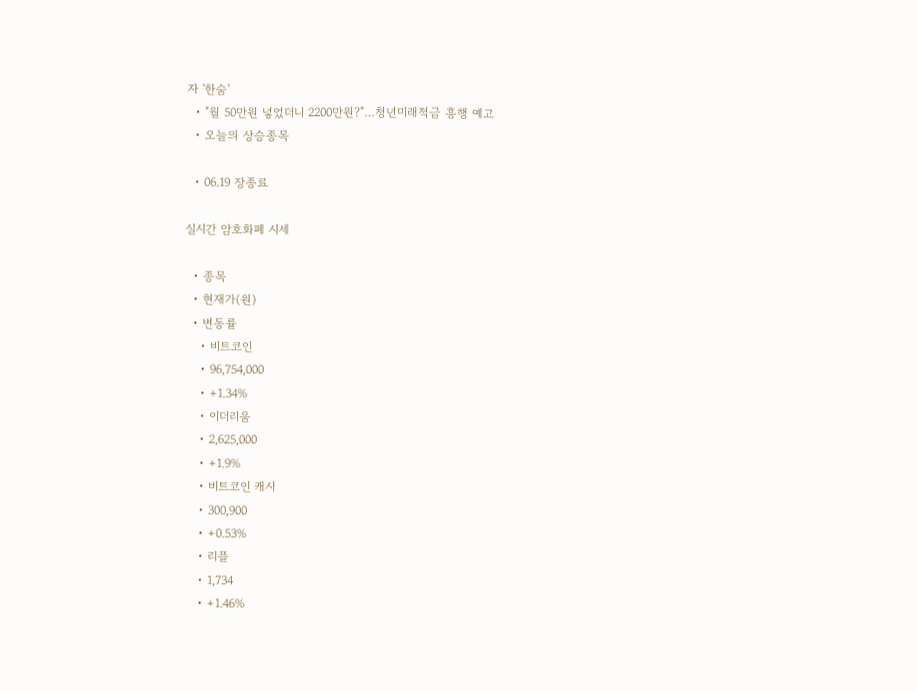자 '한숨'
  • "월 50만원 넣었더니 2200만원?"…청년미래적금 흥행 예고
  • 오늘의 상승종목

  • 06.19 장종료

실시간 암호화폐 시세

  • 종목
  • 현재가(원)
  • 변동률
    • 비트코인
    • 96,754,000
    • +1.34%
    • 이더리움
    • 2,625,000
    • +1.9%
    • 비트코인 캐시
    • 300,900
    • +0.53%
    • 리플
    • 1,734
    • +1.46%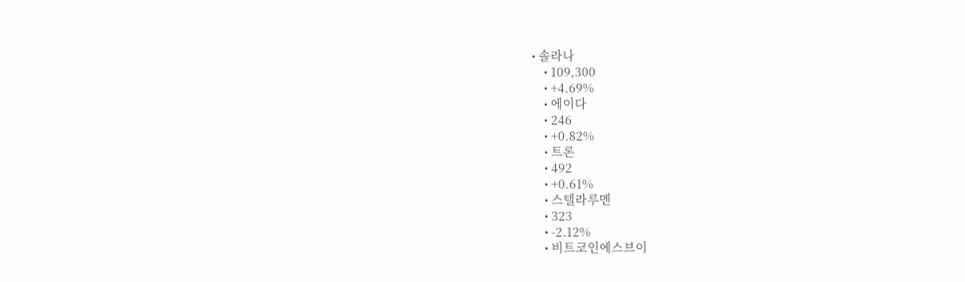• 솔라나
    • 109,300
    • +4.69%
    • 에이다
    • 246
    • +0.82%
    • 트론
    • 492
    • +0.61%
    • 스텔라루멘
    • 323
    • -2.12%
    • 비트코인에스브이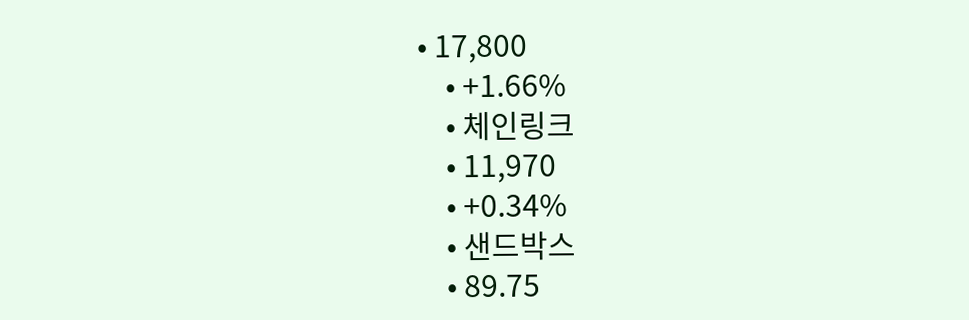• 17,800
    • +1.66%
    • 체인링크
    • 11,970
    • +0.34%
    • 샌드박스
    • 89.75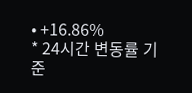• +16.86%
* 24시간 변동률 기준